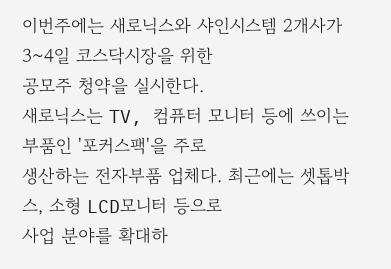이번주에는 새로닉스와 샤인시스템 2개사가 3~4일 코스닥시장을 위한
공모주 청약을 실시한다.
새로닉스는 TV, 컴퓨터 모니터 등에 쓰이는 부품인 '포커스팩'을 주로
생산하는 전자부품 업체다. 최근에는 셋톱박스, 소형 LCD모니터 등으로
사업 분야를 확대하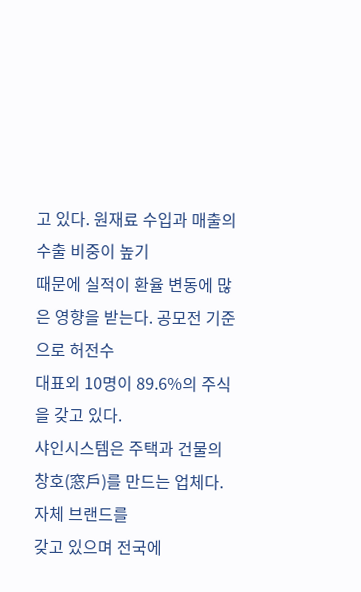고 있다. 원재료 수입과 매출의 수출 비중이 높기
때문에 실적이 환율 변동에 많은 영향을 받는다. 공모전 기준으로 허전수
대표외 10명이 89.6%의 주식을 갖고 있다.
샤인시스템은 주택과 건물의 창호(窓戶)를 만드는 업체다. 자체 브랜드를
갖고 있으며 전국에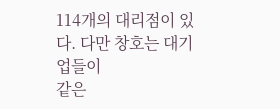114개의 대리점이 있다. 다만 창호는 대기업들이
같은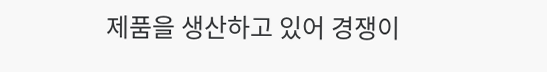제품을 생산하고 있어 경쟁이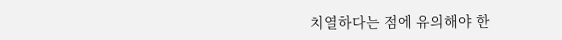치열하다는 점에 유의해야 한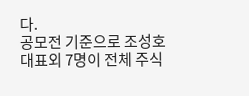다.
공모전 기준으로 조성호 대표외 7명이 전체 주식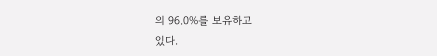의 96.0%를 보유하고
있다.